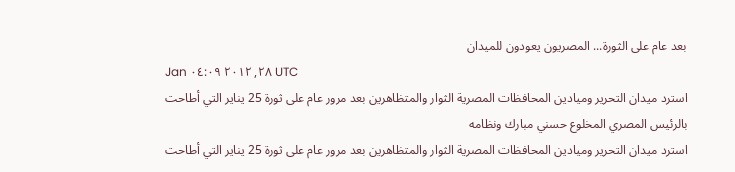بعد عام على الثورة... المصريون يعودون للميدان
Jan ٢٨, ٢٠١٢ ٠٤:٠٩ UTC
استرد ميدان التحرير وميادين المحافظات المصرية الثوار والمتظاهرين بعد مرور عام على ثورة 25 يناير التي أطاحت بالرئيس المصري المخلوع حسني مبارك ونظامه
استرد ميدان التحرير وميادين المحافظات المصرية الثوار والمتظاهرين بعد مرور عام على ثورة 25 يناير التي أطاحت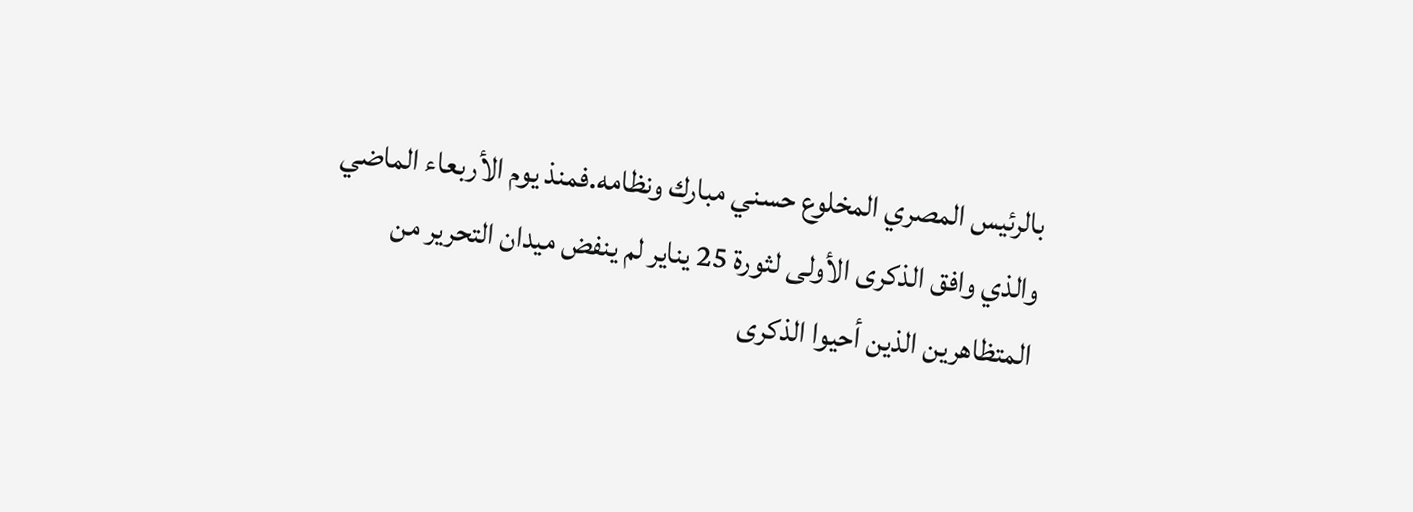بالرئيس المصري المخلوع حسني مبارك ونظامه.فمنذ يوم الأربعاء الماضي والذي وافق الذكرى الأولى لثورة 25 يناير لم ينفض ميدان التحرير من المتظاهرين الذين أحيوا الذكرى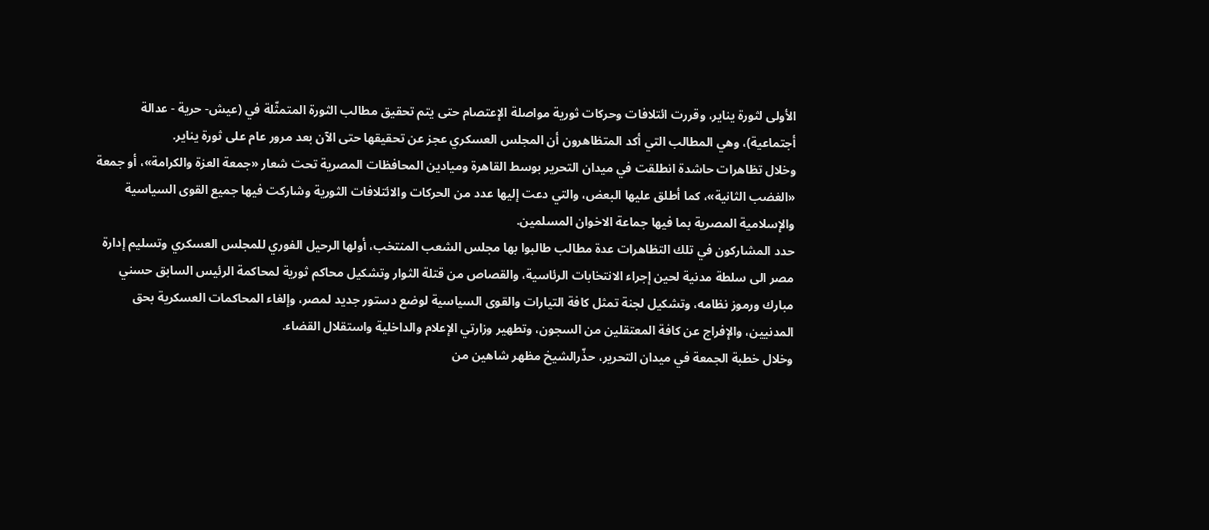الأولى لثورة يناير، وقررت ائتلافات وحركات ثورية مواصلة الإعتصام حتى يتم تحقيق مطالب الثورة المتمثّلة في (عيش- حرية - عدالة أجتماعية)، وهي المطالب التي أكد المتظاهرون أن المجلس العسكري عجز عن تحقيقها حتى الآن بعد مرور عام على ثورة يناير.
وخلال تظاهرات حاشدة انطلقت في ميدان التحرير بوسط القاهرة وميادين المحافظات المصرية تحت شعار «جمعة العزة والكرامة»، أو جمعة «الغضب الثانية»، كما أطلق عليها البعض، والتي دعت إليها عدد من الحركات والائتلافات الثورية وشاركت فيها جميع القوى السياسية والإسلامية المصرية بما فيها جماعة الاخوان المسلمين.
حدد المشاركون في تلك التظاهرات عدة مطالب طالبوا بها مجلس الشعب المنتخب، أولها الرحيل الفوري للمجلس العسكري وتسليم إدارة مصر الى سلطة مدنية لحين إجراء الانتخابات الرئاسية، والقصاص من قتلة الثوار وتشكيل محاكم ثورية لمحاكمة الرئيس السابق حسني مبارك ورموز نظامه، وتشكيل لجنة تمثل كافة التيارات والقوى السياسية لوضع دستور جديد لمصر، وإلغاء المحاكمات العسكرية بحق المدنيين، والإفراج عن كافة المعتقلين من السجون، وتطهير وزارتي الإعلام والداخلية واستقلال القضاء.
وخلال خطبة الجمعة في ميدان التحرير، حذّرالشيخ مظهر شاهين من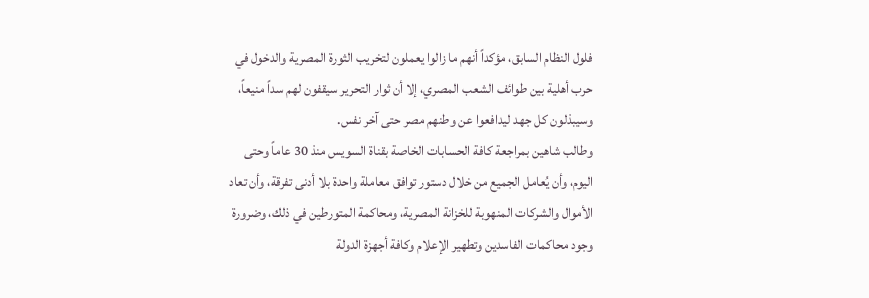فلول النظام السابق، مؤكداً أنهم ما زالوا يعملون لتخريب الثورة المصرية والدخول في حرب أهلية بين طوائف الشعب المصري، إلا أن ثوار التحرير سيقفون لهم سداً منيعاً، وسيبذلون كل جهد ليدافعوا عن وطنهم مصر حتى آخر نفس.
وطالب شاهين بمراجعة كافة الحسابات الخاصة بقناة السويس منذ 30 عاماً وحتى اليوم، وأن يُعامل الجميع من خلال دستور توافق معاملة واحدة بلا أدنى تفرقة، وأن تعاد الأموال والشركات المنهوبة للخزانة المصرية، ومحاكمة المتورطين في ذلك، وضرورة وجود محاكمات الفاسدين وتطهير الإعلام وكافة أجهزة الدولة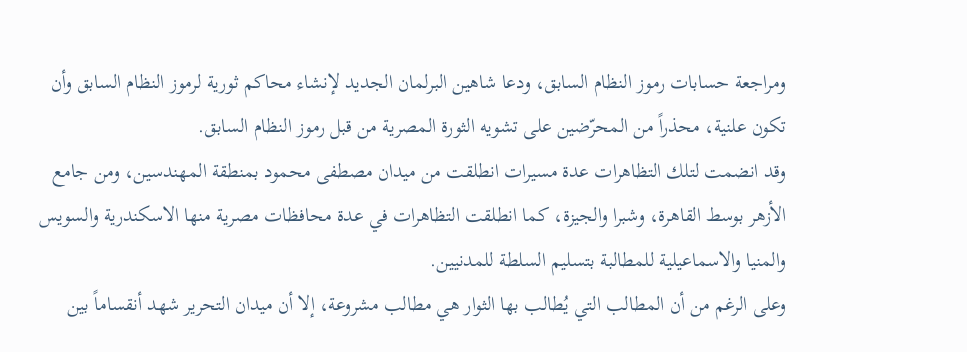ومراجعة حسابات رموز النظام السابق، ودعا شاهين البرلمان الجديد لإنشاء محاكم ثورية لرموز النظام السابق وأن تكون علنية، محذراً من المحرّضين على تشويه الثورة المصرية من قبل رموز النظام السابق.
وقد انضمت لتلك التظاهرات عدة مسيرات انطلقت من ميدان مصطفى محمود بمنطقة المهندسين، ومن جامع الأزهر بوسط القاهرة، وشبرا والجيزة، كما انطلقت التظاهرات في عدة محافظات مصرية منها الاسكندرية والسويس والمنيا والاسماعيلية للمطالبة بتسليم السلطة للمدنيين.
وعلى الرغم من أن المطالب التي يُطالب بها الثوار هي مطالب مشروعة، إلا أن ميدان التحرير شهد أنقساماً بين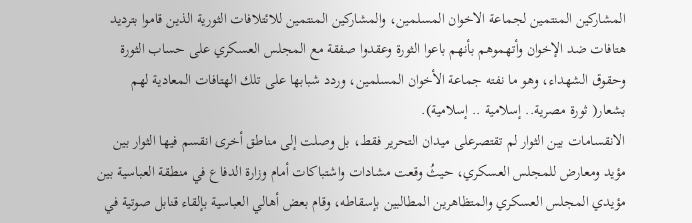المشاركين المنتمين لجماعة الاخوان المسلمين، والمشاركين المنتمين للائتلافات الثورية الذين قاموا بترديد هتافات ضد الإخوان وأتهموهم بأنهم باعوا الثورة وعقدوا صفقة مع المجلس العسكري على حساب الثورة وحقوق الشهداء، وهو ما نفته جماعة الأخوان المسلمين، وردد شبابها على تلك الهتافات المعادية لهم بشعار( ثورة مصرية.. إسلامية .. إسلامية).
الانقسامات بين الثوار لم تقتصرعلى ميدان التحرير فقط، بل وصلت إلى مناطق أخرى انقسم فيها الثوار بين مؤيد ومعارض للمجلس العسكري، حيثُ وقعت مشادات واشتباكات أمام وزارة الدفاع في منطقة العباسية بين مؤيدي المجلس العسكري والمتظاهرين المطالبين بإسقاطه، وقام بعض أهالي العباسية بإلقاء قنابل صوتية في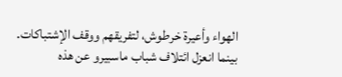الهواء وأعيرة خرطوش، لتفريقهم ووقف الإشتباكات.
بينما انعزل ائتلاف شباب ماسبيرو عن هذه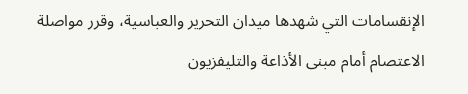الإنقسامات التي شهدها ميدان التحرير والعباسية، وقرر مواصلة الاعتصام أمام مبنى الأذاعة والتليفزيون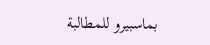بماسبيرو للمطالبة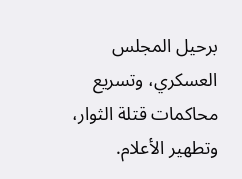برحيل المجلس العسكري، وتسريع محاكمات قتلة الثوار، وتطهير الأعلام.